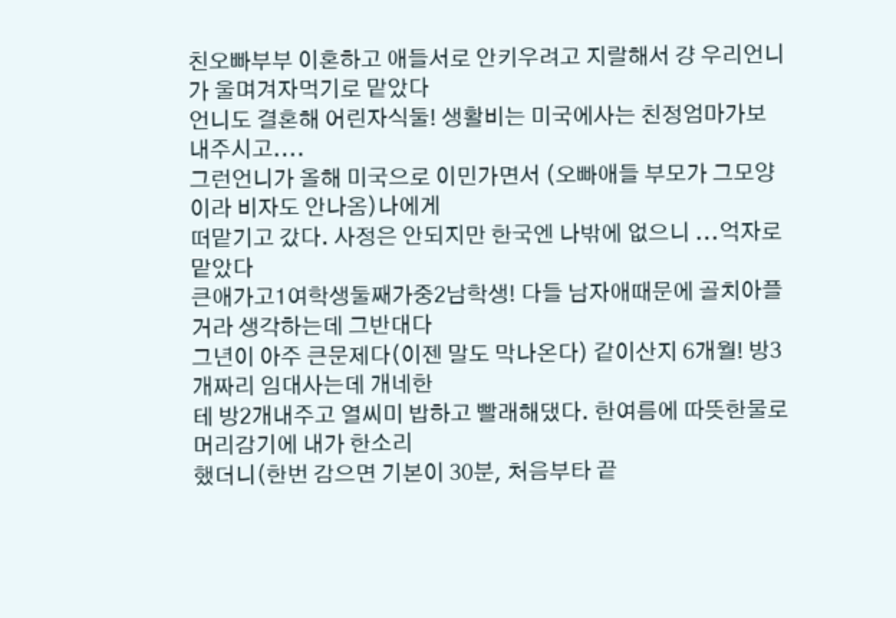친오빠부부 이혼하고 애들서로 안키우려고 지랄해서 걍 우리언니가 울며겨자먹기로 맡았다
언니도 결혼해 어린자식둘! 생활비는 미국에사는 친정엄마가보내주시고....
그런언니가 올해 미국으로 이민가면서 (오빠애들 부모가 그모양이라 비자도 안나옴)나에게
떠맡기고 갔다. 사정은 안되지만 한국엔 나밖에 없으니 ...억자로 맡았다
큰애가고1여학생둘째가중2남학생! 다들 남자애때문에 골치아플거라 생각하는데 그반대다
그년이 아주 큰문제다(이젠 말도 막나온다) 같이산지 6개월! 방3개짜리 임대사는데 개네한
테 방2개내주고 열씨미 밥하고 빨래해댔다. 한여름에 따뜻한물로 머리감기에 내가 한소리
했더니(한번 감으면 기본이 30분, 처음부타 끝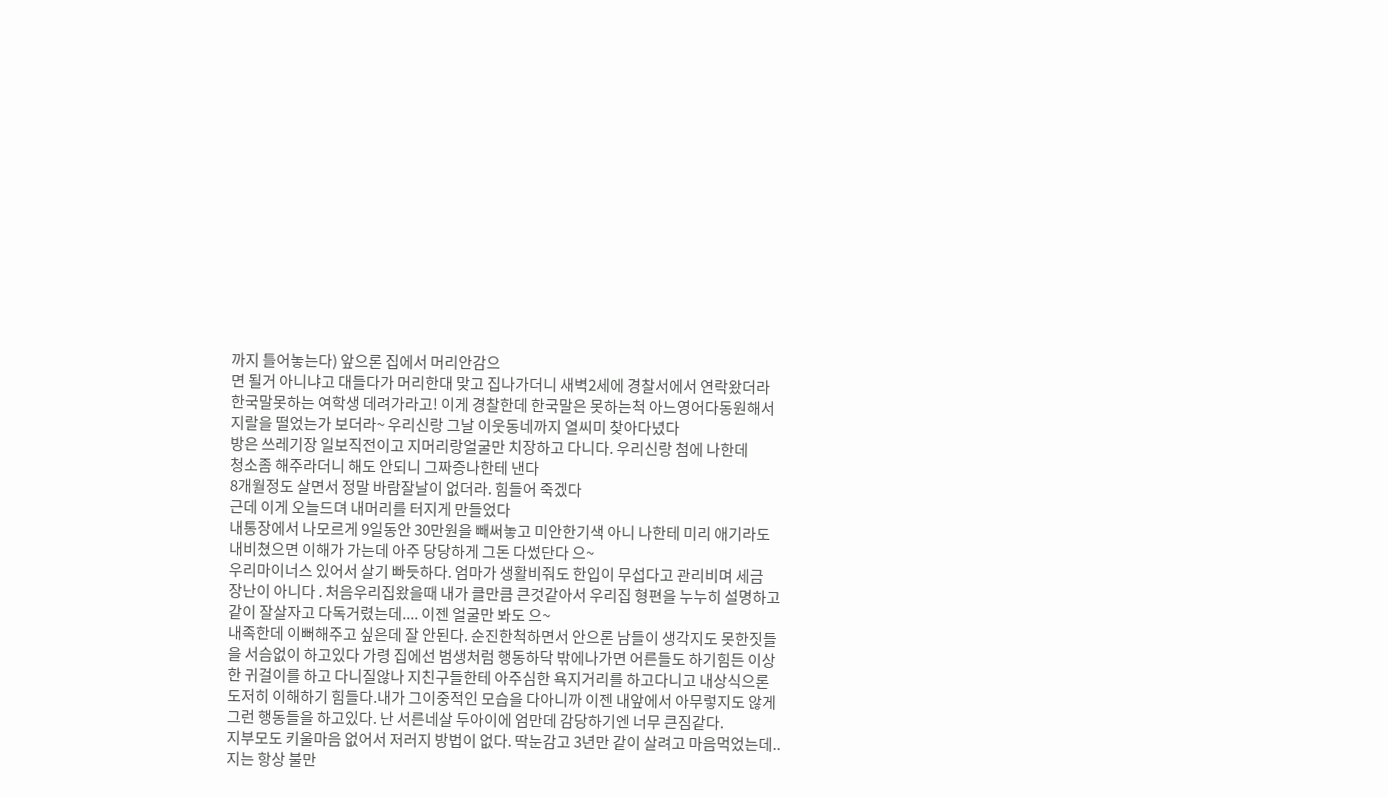까지 틀어놓는다) 앞으론 집에서 머리안감으
면 될거 아니냐고 대들다가 머리한대 맞고 집나가더니 새벽2세에 경찰서에서 연락왔더라
한국말못하는 여학생 데려가라고! 이게 경찰한데 한국말은 못하는척 아느영어다동원해서
지랄을 떨었는가 보더라~ 우리신랑 그날 이웃동네까지 열씨미 찾아다녔다
방은 쓰레기장 일보직전이고 지머리랑얼굴만 치장하고 다니다. 우리신랑 첨에 나한데
청소좀 해주라더니 해도 안되니 그짜증나한테 낸다
8개월정도 살면서 정말 바람잘날이 없더라. 힘들어 죽겠다
근데 이게 오늘드뎌 내머리를 터지게 만들었다
내통장에서 나모르게 9일동안 30만원을 빼써놓고 미안한기색 아니 나한테 미리 애기라도
내비쳤으면 이해가 가는데 아주 당당하게 그돈 다썼단다 으~
우리마이너스 있어서 살기 빠듯하다. 엄마가 생활비줘도 한입이 무섭다고 관리비며 세금
장난이 아니다 . 처음우리집왔을때 내가 클만큼 큰것같아서 우리집 형편을 누누히 설명하고
같이 잘살자고 다독거렸는데.... 이젠 얼굴만 봐도 으~
내족한데 이뻐해주고 싶은데 잘 안된다. 순진한척하면서 안으론 남들이 생각지도 못한짓들
을 서슴없이 하고있다 가령 집에선 범생처럼 행동하닥 밖에나가면 어른들도 하기힘든 이상
한 귀걸이를 하고 다니질않나 지친구들한테 아주심한 욕지거리를 하고다니고 내상식으론
도저히 이해하기 힘들다.내가 그이중적인 모습을 다아니까 이젠 내앞에서 아무렇지도 않게
그런 행동들을 하고있다. 난 서른네살 두아이에 엄만데 감당하기엔 너무 큰짐같다.
지부모도 키울마음 없어서 저러지 방법이 없다. 딱눈감고 3년만 같이 살려고 마음먹었는데..
지는 항상 불만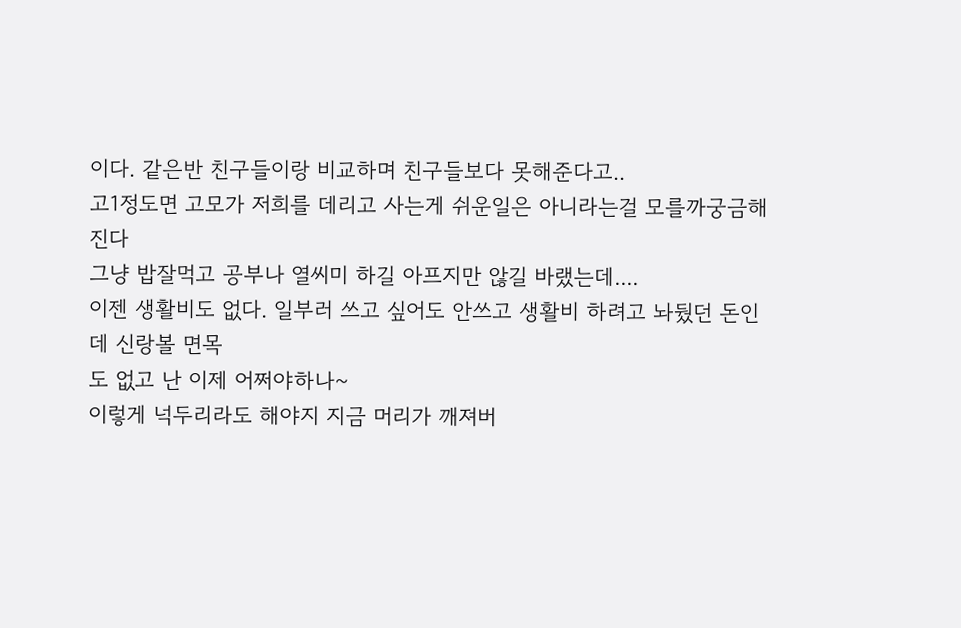이다. 같은반 친구들이랑 비교하며 친구들보다 못해준다고..
고1정도면 고모가 저희를 데리고 사는게 쉬운일은 아니라는걸 모를까궁금해진다
그냥 밥잘먹고 공부나 열씨미 하길 아프지만 않길 바랬는데....
이젠 생활비도 없다. 일부러 쓰고 싶어도 안쓰고 생활비 하려고 놔뒀던 돈인데 신랑볼 면목
도 없고 난 이제 어쩌야하나~
이렇게 넉두리라도 해야지 지금 머리가 깨져버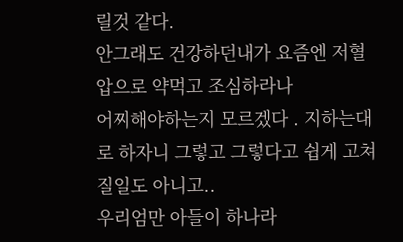릴것 같다.
안그래도 건강하던내가 요즘엔 저혈압으로 약먹고 조심하라나
어찌해야하는지 모르겠다 . 지하는대로 하자니 그렇고 그렇다고 쉽게 고쳐질일도 아니고..
우리엄만 아들이 하나라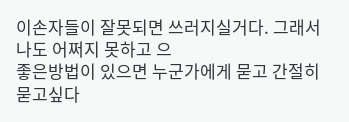이손자들이 잘못되면 쓰러지실거다. 그래서 나도 어쩌지 못하고 으
좋은방법이 있으면 누군가에게 묻고 간절히 묻고싶다